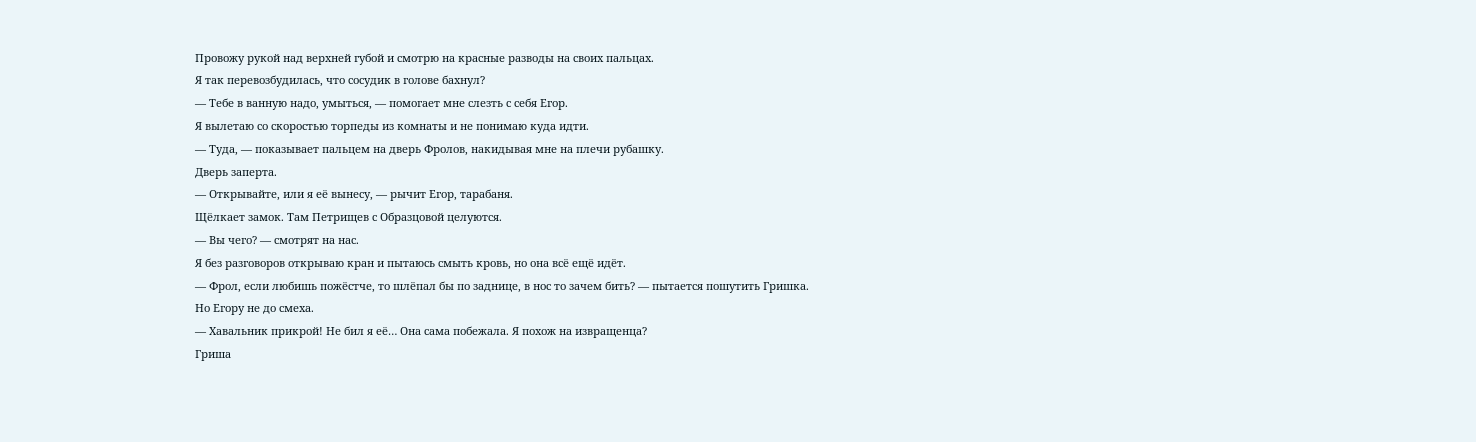Провожу рукой над верхней губой и смотрю на красные разводы на своих пальцах.
Я так перевозбудилась, что сосудик в голове бахнул?
— Тебе в ванную надо, умыться, — помогает мне слезть с себя Егор.
Я вылетаю со скоростью торпеды из комнаты и не понимаю куда идти.
— Туда, — показывает пальцем на дверь Фролов, накидывая мне на плечи рубашку.
Дверь заперта.
— Открывайте, или я её вынесу, — рычит Егор, тарабаня.
Щёлкает замок. Там Петрищев с Образцовой целуются.
— Вы чего? — смотрят на нас.
Я без разговоров открываю кран и пытаюсь смыть кровь, но она всё ещё идёт.
— Фрол, если любишь пожёстче, то шлёпал бы по заднице, в нос то зачем бить? — пытается пошутить Гришка.
Но Егору не до смеха.
— Хавальник прикрой! Не бил я её… Она сама побежала. Я похож на извращенца?
Гриша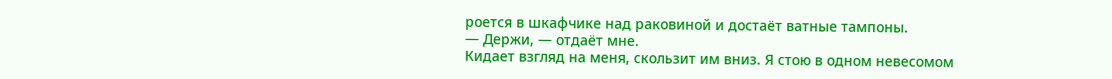роется в шкафчике над раковиной и достаёт ватные тампоны.
— Держи, — отдаёт мне.
Кидает взгляд на меня, скользит им вниз. Я стою в одном невесомом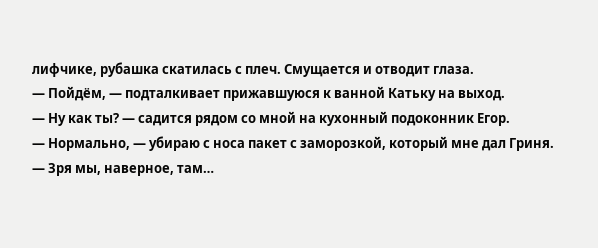лифчике, рубашка скатилась с плеч. Смущается и отводит глаза.
— Пойдём, — подталкивает прижавшуюся к ванной Катьку на выход.
— Ну как ты? — садится рядом со мной на кухонный подоконник Егор.
— Нормально, — убираю с носа пакет с заморозкой, который мне дал Гриня.
— Зря мы, наверное, там…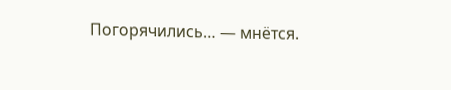Погорячились… — мнётся.